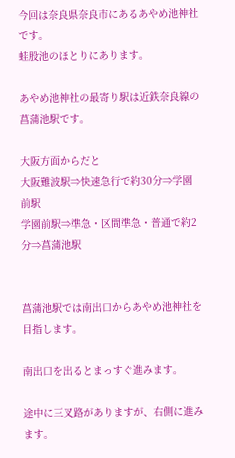今回は奈良県奈良市にあるあやめ池神社です。
蛙股池のほとりにあります。

あやめ池神社の最寄り駅は近鉄奈良線の菖蒲池駅です。

大阪方面からだと
大阪難波駅⇒快速急行で約30分⇒学園前駅
学園前駅⇒準急・区間準急・普通で約2分⇒菖蒲池駅


菖蒲池駅では南出口からあやめ池神社を目指します。

南出口を出るとまっすぐ進みます。

途中に三叉路がありますが、右側に進みます。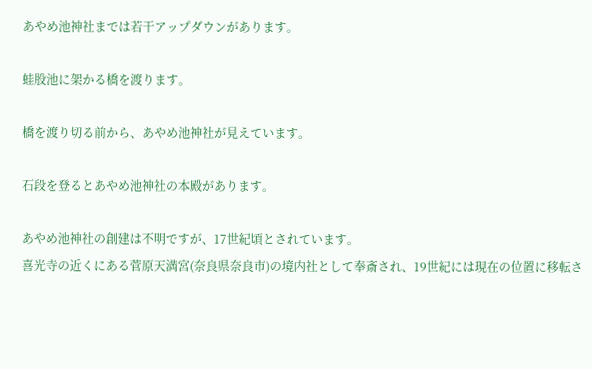あやめ池神社までは若干アップダウンがあります。

蛙股池に架かる橋を渡ります。

橋を渡り切る前から、あやめ池神社が見えています。

石段を登るとあやめ池神社の本殿があります。

あやめ池神社の創建は不明ですが、17世紀頃とされています。
喜光寺の近くにある菅原天満宮(奈良県奈良市)の境内社として奉斎され、19世紀には現在の位置に移転さ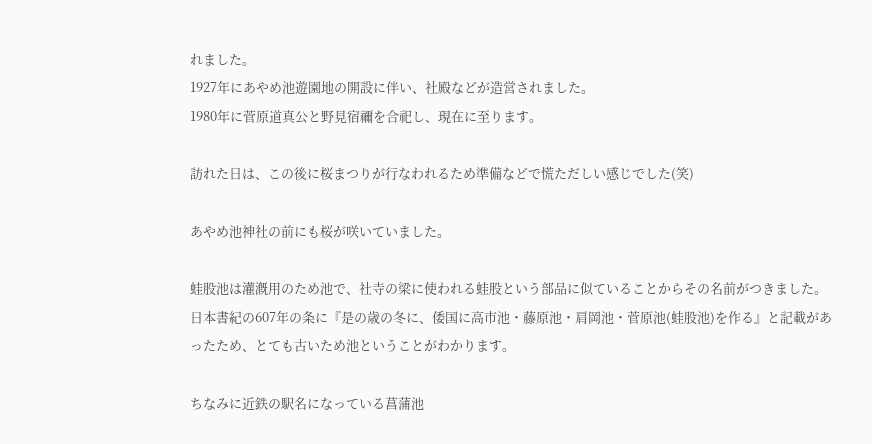れました。
1927年にあやめ池遊園地の開設に伴い、社殿などが造営されました。
1980年に菅原道真公と野見宿禰を合祀し、現在に至ります。

訪れた日は、この後に桜まつりが行なわれるため準備などで慌ただしい感じでした(笑)

あやめ池神社の前にも桜が咲いていました。

蛙股池は灌漑用のため池で、社寺の梁に使われる蛙股という部品に似ていることからその名前がつきました。
日本書紀の607年の条に『是の歳の冬に、倭国に高市池・藤原池・肩岡池・菅原池(蛙股池)を作る』と記載があったため、とても古いため池ということがわかります。

ちなみに近鉄の駅名になっている菖蒲池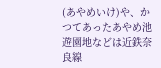(あやめいけ)や、かつてあったあやめ池遊園地などは近鉄奈良線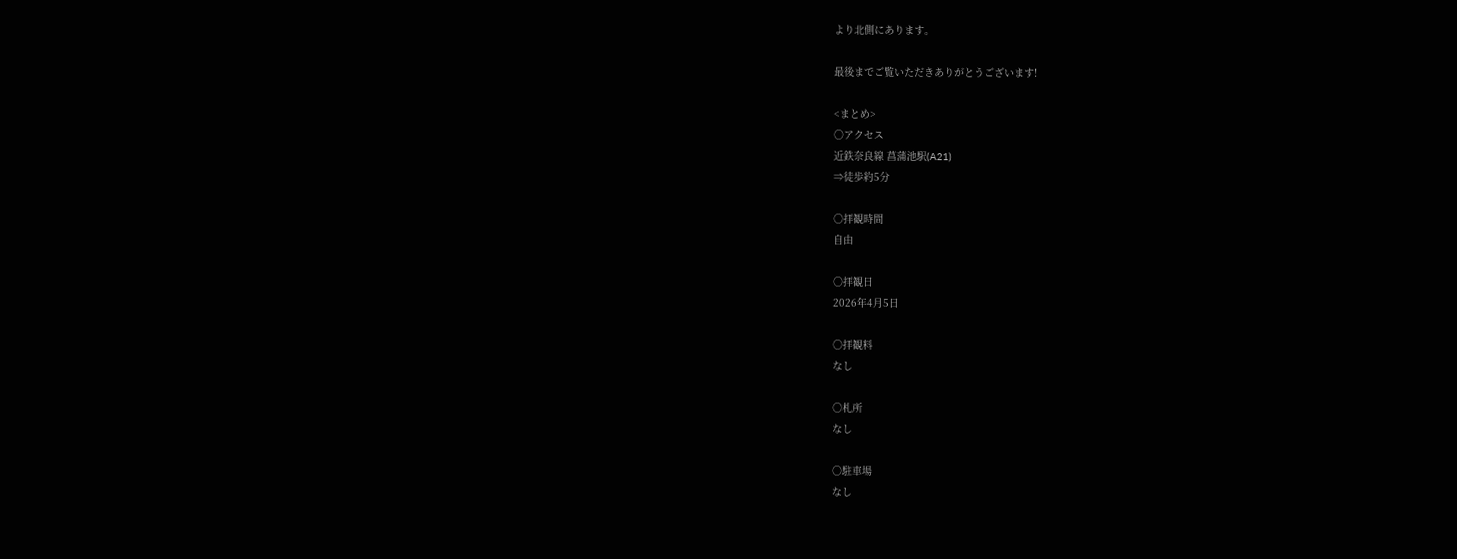より北側にあります。

最後までご覧いただきありがとうございます!

<まとめ>
○アクセス
近鉄奈良線 菖蒲池駅(A21)
⇒徒歩約5分

○拝観時間
自由

○拝観日
2026年4月5日

○拝観料
なし

○札所
なし

○駐車場
なし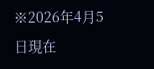※2026年4月5日現在